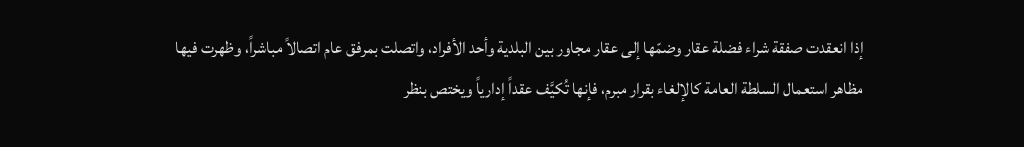إذا انعقدت صفقة شراء فضلة عقار وضمّها إلى عقار مجاور بين البلدية وأحد الأفراد، واتصلت بمرفق عام اتصالاً مباشراً، وظهرت فيها مظاهر استعمال السلطة العامة كالإلغاء بقرار مبرم، فإنها تُكيَّف عقداً إدارياً ويختص بنظر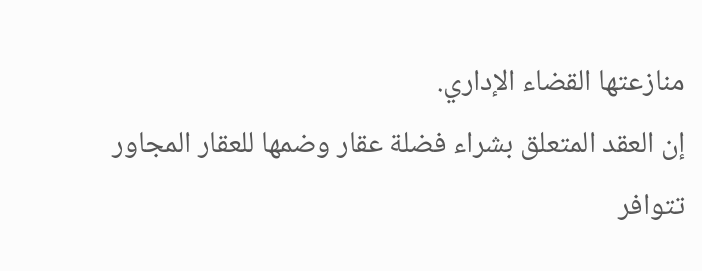منازعتها القضاء الإداري.
إن العقد المتعلق بشراء فضلة عقار وضمها للعقار المجاور تتوافر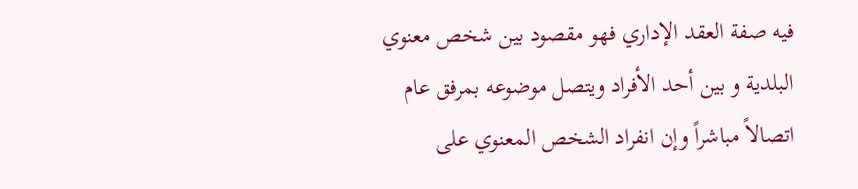فيه صفة العقد الإداري فهو مقصود بين شخص معنوي البلدية و بين أحد الأفراد ويتصل موضوعه بمرفق عام اتصالاً مباشراً وإن انفراد الشخص المعنوي على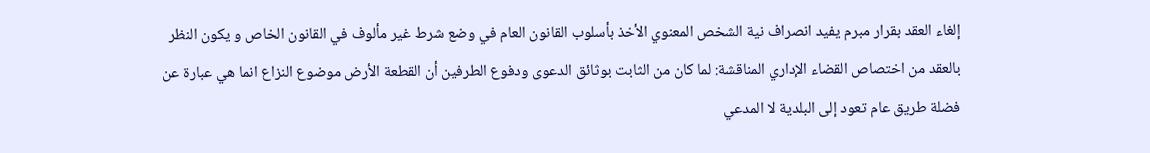إلغاء العقد بقرار مبرم يفيد انصراف نية الشخص المعنوي الأخذ بأسلوب القانون العام في وضع شرط غير مألوف في القانون الخاص و يكون النظر بالعقد من اختصاص القضاء الإداري المناقشة: لما كان من الثابت بوثائق الدعوى ودفوع الطرفين أن القطعة الأرض موضوع النزاع انما هي عبارة عن فضلة طريق عام تعود إلى البلدية لا المدعي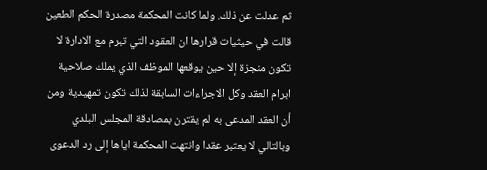ثم عدلت عن ذلك. ولما كانت المحكمة مصدرة الحكم الطعين قالت في حيثيات قرارها ان العقود التي تبرم مع الادارة لا تكون منجزة إلا حين يوقعها الموظف الذي يملك صلاحية ابرام العقد وكل الاجراءات السابقة لذلك تكون تمهيدية ومن أن العقد المدعى به لم يقترن بمصادقة المجلس البلدي وبالتالي لا يعتبر عقدا وانتهت المحكمة اياها إلى رد الدعوى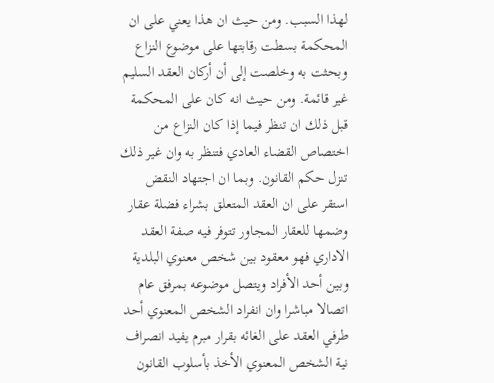لهذا السبب. ومن حيث ان هذا يعني على ان المحكمة بسطت رقابتها على موضوع النزاع وبحثت به وخلصت إلى أن أركان العقد السليم غير قائمة. ومن حيث انه كان على المحكمة قبل ذلك ان تنظر فيما إذا كان النزاع من اختصاص القضاء العادي فتنظر به وان غير ذلك تنزل حكم القانون. وبما ان اجتهاد النقض استقر على ان العقد المتعلق بشراء فضلة عقار وضمها للعقار المجاور تتوفر فيه صفة العقد الاداري فهو معقود بين شخص معنوي البلدية وبين أحد الأفراد ويتصل موضوعه بمرفق عام اتصالا مباشرا وان انفراد الشخص المعنوي أحد طرفي العقد على الغائه بقرار مبرم يفيد انصراف نية الشخص المعنوي الأخذ بأسلوب القانون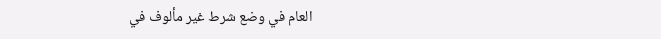العام في وضع شرط غير مألوف في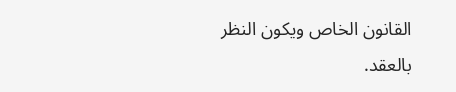القانون الخاص ويكون النظر بالعقد.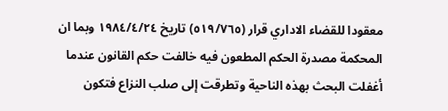معقودا للقضاء الاداري قرار (٥١٩/٧٦٥) تاريخ ١٩٨٤/٤/٢٤ وبما ان المحكمة مصدرة الحكم المطعون فيه خالفت حكم القانون عندما أغفلت البحث بهذه الناحية وتطرقت إلى صلب النزاع فتكون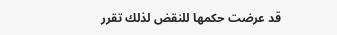قد عرضت حكمها للنقض لذلك تقرر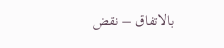بالاتفاق – نقض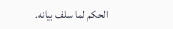الحكم لما سلف بيانه.